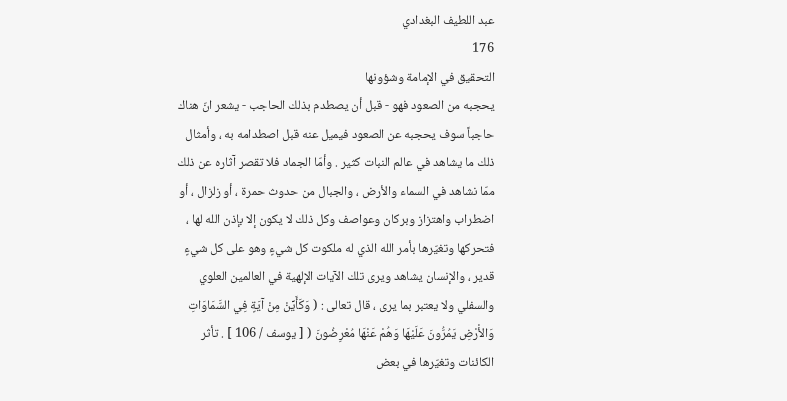عبد اللطيف البغدادي
176
التحقيق في الإمامة وشؤونها
يحجبه من الصعود فهو - قبل أن يصطدم بذلك الحاجب - يشعر انّ هناك حاجباً سوف يحجبه عن الصعود فيميل عنه قبل اصطدامه به ، وأمثال ذلك ما يشاهد في عالم النبات كثير . وأمّا الجماد فلا تقصر آثاره عن ذلك ممّا نشاهد في السماء والأرض ، والجبال من حدوث حمرة ، أو زلزال ، أو اضطراب واهتزاز وبركان وعواصف وكل ذلك لا يكون إلا بإذن الله لها ، فتحركها وتغيّرها بأمر الله الذي له ملكوت كل شيءٍ وهو على كل شيءٍ قدير ، والإنسان يشاهد ويرى تلك الآيات الإلهية في العالمين العلوي والسفلي ولا يعتبر بما يرى ، قال تعالى : ( وَكَأَيِّنْ مِنْ آيَةٍ فِي السَّمَاوَاتِ وَالأْرْضِ يَمُرُّونَ عَلَيْهَا وَهُمْ عَنْهَا مُعْرِضُونَ ( [ يوسف / 106 ] . تأثر الكائنات وتغيّرها في بعض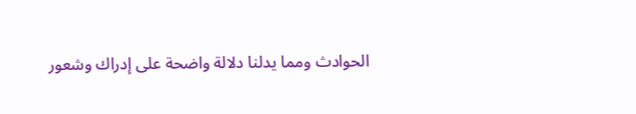الحوادث ومما يدلنا دلالة واضحة على إدراك وشعور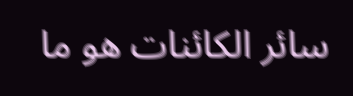سائر الكائنات هو ما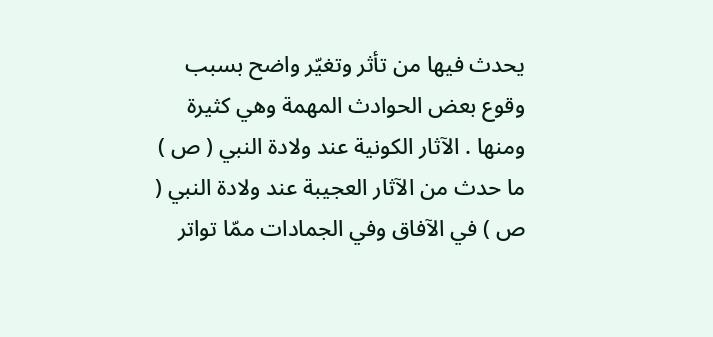يحدث فيها من تأثر وتغيّر واضح بسبب وقوع بعض الحوادث المهمة وهي كثيرة ومنها . الآثار الكونية عند ولادة النبي ( ص ) ما حدث من الآثار العجيبة عند ولادة النبي ( ص ) في الآفاق وفي الجمادات ممّا تواتر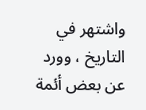واشتهر في التاريخ ، وورد عن بعض أئمة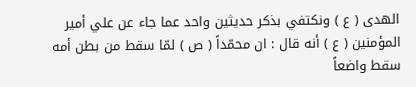الهدى ( ع ) ونكتفي بذكر حديثين واحد عما جاء عن علي أمير المؤمنين ( ع ) أنه قال : ان محمّداً ( ص ) لمّا سقط من بطن أمه سقط واضعاً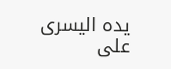يده اليسرى على